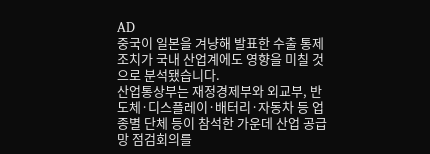AD
중국이 일본을 겨냥해 발표한 수출 통제 조치가 국내 산업계에도 영향을 미칠 것으로 분석됐습니다.
산업통상부는 재정경제부와 외교부, 반도체·디스플레이·배터리·자동차 등 업종별 단체 등이 참석한 가운데 산업 공급망 점검회의를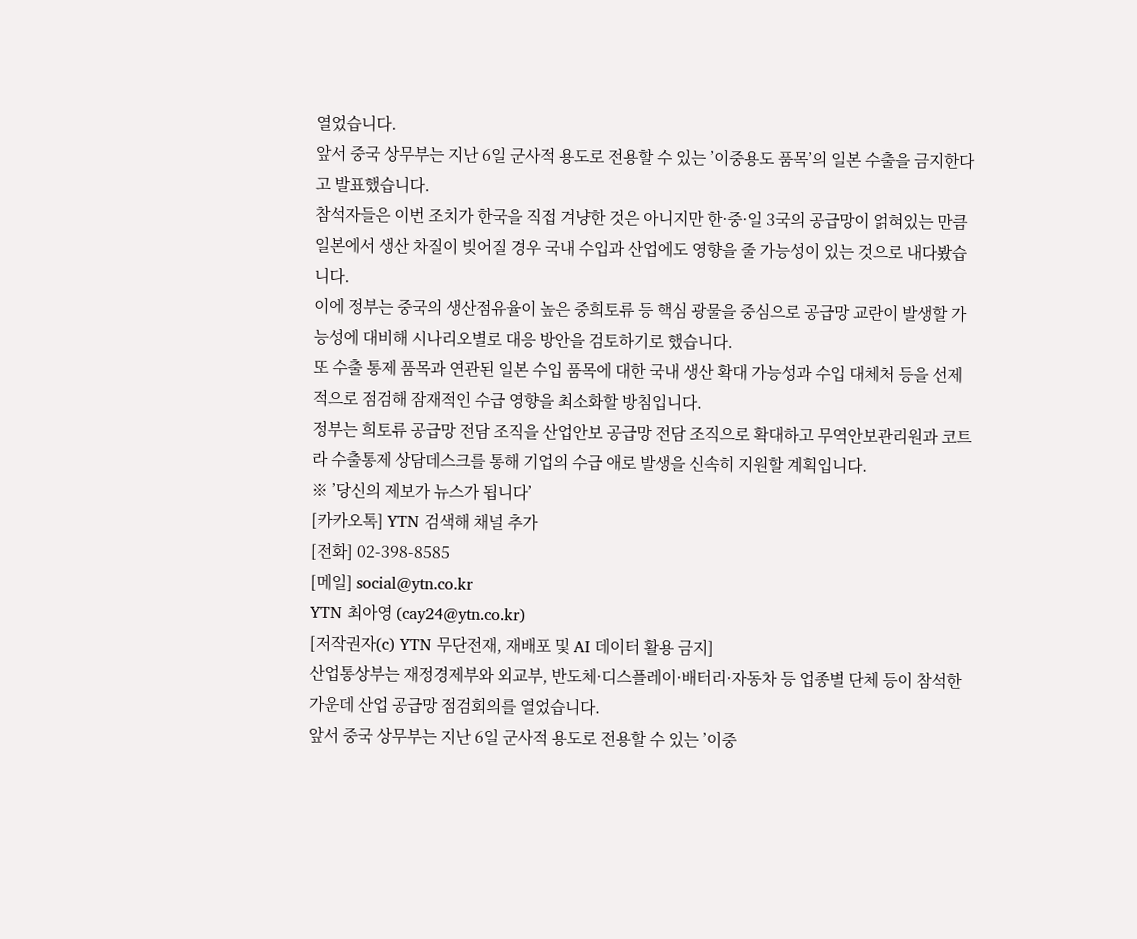열었습니다.
앞서 중국 상무부는 지난 6일 군사적 용도로 전용할 수 있는 ’이중용도 품목’의 일본 수출을 금지한다고 발표했습니다.
참석자들은 이번 조치가 한국을 직접 겨냥한 것은 아니지만 한·중·일 3국의 공급망이 얽혀있는 만큼 일본에서 생산 차질이 빚어질 경우 국내 수입과 산업에도 영향을 줄 가능성이 있는 것으로 내다봤습니다.
이에 정부는 중국의 생산점유율이 높은 중희토류 등 핵심 광물을 중심으로 공급망 교란이 발생할 가능성에 대비해 시나리오별로 대응 방안을 검토하기로 했습니다.
또 수출 통제 품목과 연관된 일본 수입 품목에 대한 국내 생산 확대 가능성과 수입 대체처 등을 선제적으로 점검해 잠재적인 수급 영향을 최소화할 방침입니다.
정부는 희토류 공급망 전담 조직을 산업안보 공급망 전담 조직으로 확대하고 무역안보관리원과 코트라 수출통제 상담데스크를 통해 기업의 수급 애로 발생을 신속히 지원할 계획입니다.
※ ’당신의 제보가 뉴스가 됩니다’
[카카오톡] YTN 검색해 채널 추가
[전화] 02-398-8585
[메일] social@ytn.co.kr
YTN 최아영 (cay24@ytn.co.kr)
[저작권자(c) YTN 무단전재, 재배포 및 AI 데이터 활용 금지]
산업통상부는 재정경제부와 외교부, 반도체·디스플레이·배터리·자동차 등 업종별 단체 등이 참석한 가운데 산업 공급망 점검회의를 열었습니다.
앞서 중국 상무부는 지난 6일 군사적 용도로 전용할 수 있는 ’이중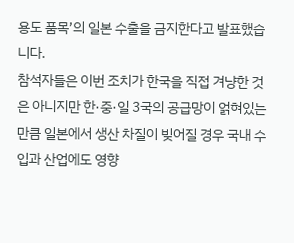용도 품목’의 일본 수출을 금지한다고 발표했습니다.
참석자들은 이번 조치가 한국을 직접 겨냥한 것은 아니지만 한·중·일 3국의 공급망이 얽혀있는 만큼 일본에서 생산 차질이 빚어질 경우 국내 수입과 산업에도 영향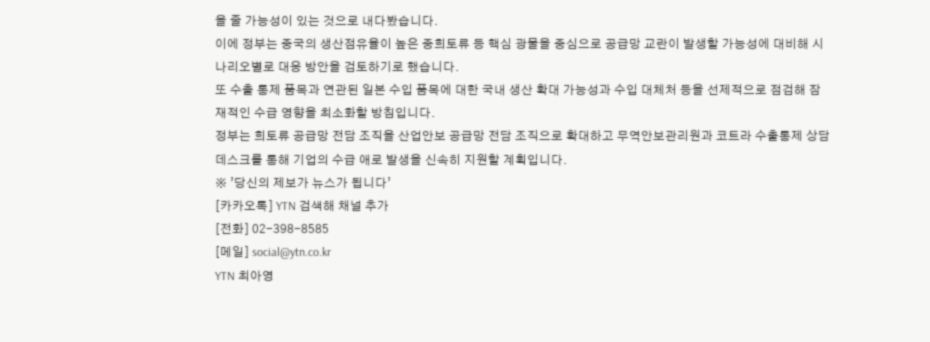을 줄 가능성이 있는 것으로 내다봤습니다.
이에 정부는 중국의 생산점유율이 높은 중희토류 등 핵심 광물을 중심으로 공급망 교란이 발생할 가능성에 대비해 시나리오별로 대응 방안을 검토하기로 했습니다.
또 수출 통제 품목과 연관된 일본 수입 품목에 대한 국내 생산 확대 가능성과 수입 대체처 등을 선제적으로 점검해 잠재적인 수급 영향을 최소화할 방침입니다.
정부는 희토류 공급망 전담 조직을 산업안보 공급망 전담 조직으로 확대하고 무역안보관리원과 코트라 수출통제 상담데스크를 통해 기업의 수급 애로 발생을 신속히 지원할 계획입니다.
※ ’당신의 제보가 뉴스가 됩니다’
[카카오톡] YTN 검색해 채널 추가
[전화] 02-398-8585
[메일] social@ytn.co.kr
YTN 최아영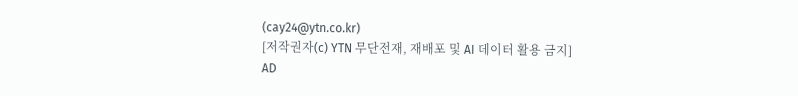(cay24@ytn.co.kr)
[저작권자(c) YTN 무단전재, 재배포 및 AI 데이터 활용 금지]
AD